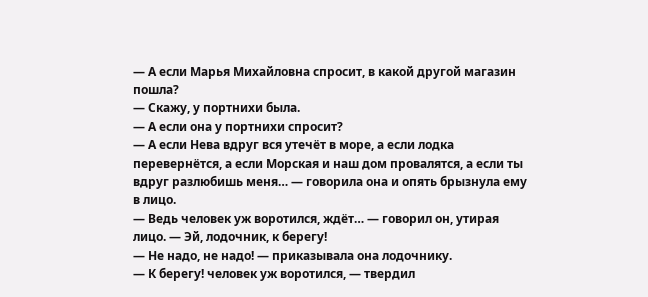— А если Марья Михайловна спросит, в какой другой магазин пошла?
— Скажу, у портнихи была.
— А если она у портнихи спросит?
— А если Нева вдруг вся утечёт в море, а если лодка перевернётся, а если Морская и наш дом провалятся, а если ты вдруг разлюбишь меня… — говорила она и опять брызнула ему в лицо.
— Ведь человек уж воротился, ждёт… — говорил он, утирая лицо. — Эй, лодочник, к берегу!
— Не надо, не надо! — приказывала она лодочнику.
— К берегу! человек уж воротился, — твердил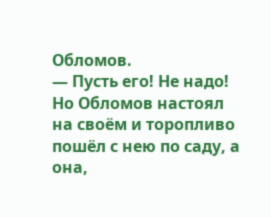Обломов.
— Пусть его! Не надо!
Но Обломов настоял на своём и торопливо пошёл с нею по саду, а она,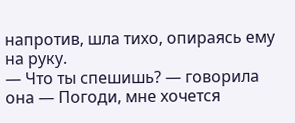напротив, шла тихо, опираясь ему на руку.
— Что ты спешишь? — говорила она — Погоди, мне хочется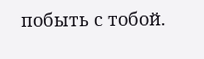побыть с тобой.